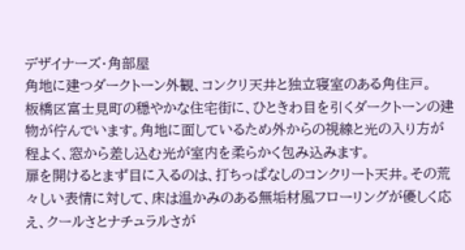デザイナーズ・角部屋
角地に建つダークトーン外観、コンクリ天井と独立寝室のある角住戸。
板橋区富士見町の穏やかな住宅街に、ひときわ目を引くダークトーンの建物が佇んでいます。角地に面しているため外からの視線と光の入り方が程よく、窓から差し込む光が室内を柔らかく包み込みます。
扉を開けるとまず目に入るのは、打ちっぱなしのコンクリート天井。その荒々しい表情に対して、床は温かみのある無垢材風フローリングが優しく応え、クールさとナチュラルさが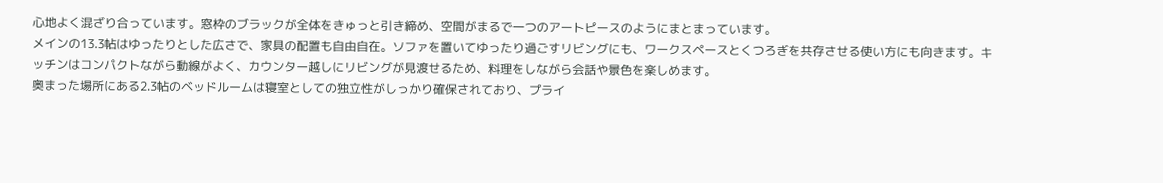心地よく混ざり合っています。窓枠のブラックが全体をきゅっと引き締め、空間がまるで一つのアートピースのようにまとまっています。
メインの13.3帖はゆったりとした広さで、家具の配置も自由自在。ソファを置いてゆったり過ごすリビングにも、ワークスペースとくつろぎを共存させる使い方にも向きます。キッチンはコンパクトながら動線がよく、カウンター越しにリビングが見渡せるため、料理をしながら会話や景色を楽しめます。
奥まった場所にある2.3帖のベッドルームは寝室としての独立性がしっかり確保されており、プライ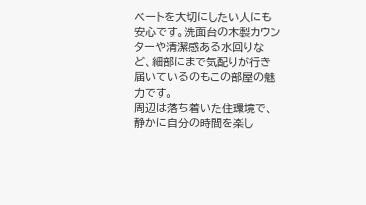ベートを大切にしたい人にも安心です。洗面台の木製カウンターや清潔感ある水回りなど、細部にまで気配りが行き届いているのもこの部屋の魅力です。
周辺は落ち着いた住環境で、静かに自分の時間を楽し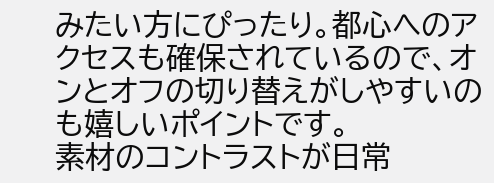みたい方にぴったり。都心へのアクセスも確保されているので、オンとオフの切り替えがしやすいのも嬉しいポイントです。
素材のコントラストが日常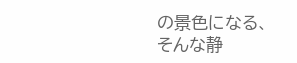の景色になる、そんな静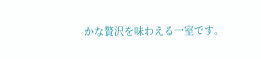かな贅沢を味わえる一室です。